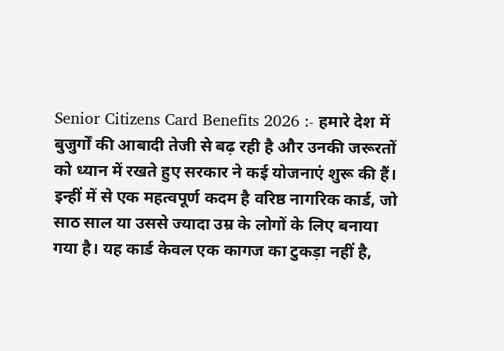Senior Citizens Card Benefits 2026 :- हमारे देश में बुजुर्गों की आबादी तेजी से बढ़ रही है और उनकी जरूरतों को ध्यान में रखते हुए सरकार ने कई योजनाएं शुरू की हैं। इन्हीं में से एक महत्वपूर्ण कदम है वरिष्ठ नागरिक कार्ड, जो साठ साल या उससे ज्यादा उम्र के लोगों के लिए बनाया गया है। यह कार्ड केवल एक कागज का टुकड़ा नहीं है,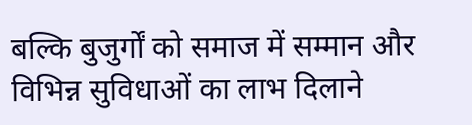बल्कि बुजुर्गों को समाज में सम्मान और विभिन्न सुविधाओं का लाभ दिलाने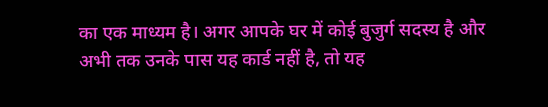का एक माध्यम है। अगर आपके घर में कोई बुजुर्ग सदस्य है और अभी तक उनके पास यह कार्ड नहीं है, तो यह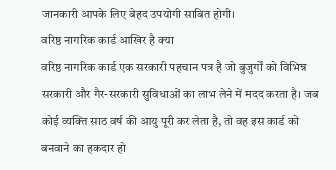जानकारी आपके लिए बेहद उपयोगी साबित होगी।
वरिष्ठ नागरिक कार्ड आखिर है क्या
वरिष्ठ नागरिक कार्ड एक सरकारी पहचान पत्र है जो बुजुर्गों को विभिन्न सरकारी और गैर-सरकारी सुविधाओं का लाभ लेने में मदद करता है। जब कोई व्यक्ति साठ वर्ष की आयु पूरी कर लेता है, तो वह इस कार्ड को बनवाने का हकदार हो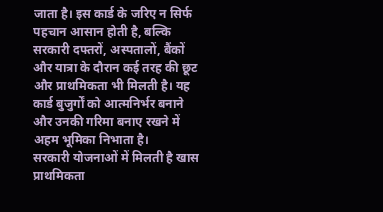जाता है। इस कार्ड के जरिए न सिर्फ पहचान आसान होती है, बल्कि सरकारी दफ्तरों, अस्पतालों, बैंकों और यात्रा के दौरान कई तरह की छूट और प्राथमिकता भी मिलती है। यह कार्ड बुजुर्गों को आत्मनिर्भर बनाने और उनकी गरिमा बनाए रखने में अहम भूमिका निभाता है।
सरकारी योजनाओं में मिलती है खास प्राथमिकता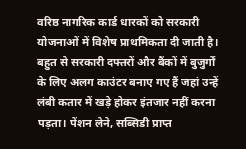वरिष्ठ नागरिक कार्ड धारकों को सरकारी योजनाओं में विशेष प्राथमिकता दी जाती है। बहुत से सरकारी दफ्तरों और बैंकों में बुजुर्गों के लिए अलग काउंटर बनाए गए हैं जहां उन्हें लंबी कतार में खड़े होकर इंतजार नहीं करना पड़ता। पेंशन लेने, सब्सिडी प्राप्त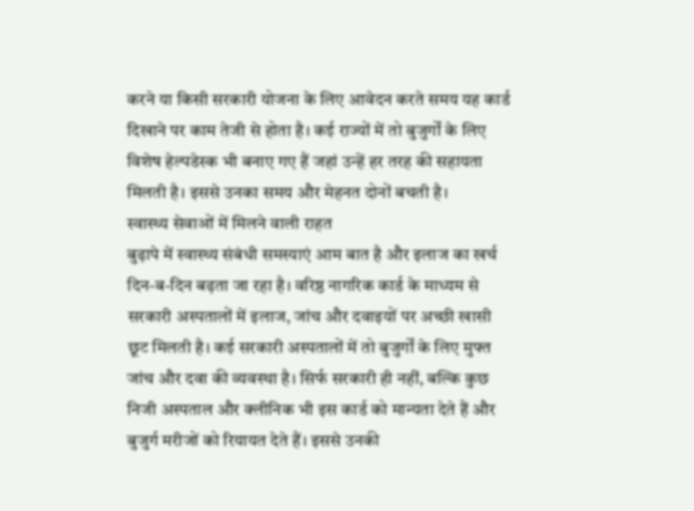करने या किसी सरकारी योजना के लिए आवेदन करते समय यह कार्ड दिखाने पर काम तेजी से होता है। कई राज्यों में तो बुजुर्गों के लिए विशेष हेल्पडेस्क भी बनाए गए हैं जहां उन्हें हर तरह की सहायता मिलती है। इससे उनका समय और मेहनत दोनों बचती है।
स्वास्थ्य सेवाओं में मिलने वाली राहत
बुढ़ापे में स्वास्थ्य संबंधी समस्याएं आम बात है और इलाज का खर्च दिन-ब-दिन बढ़ता जा रहा है। वरिष्ठ नागरिक कार्ड के माध्यम से सरकारी अस्पतालों में इलाज, जांच और दवाइयों पर अच्छी खासी छूट मिलती है। कई सरकारी अस्पतालों में तो बुजुर्गों के लिए मुफ्त जांच और दवा की व्यवस्था है। सिर्फ सरकारी ही नहीं, बल्कि कुछ निजी अस्पताल और क्लीनिक भी इस कार्ड को मान्यता देते हैं और बुजुर्ग मरीजों को रियायत देते हैं। इससे उनकी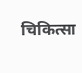चिकित्सा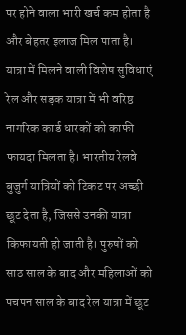पर होने वाला भारी खर्च कम होता है और बेहतर इलाज मिल पाता है।
यात्रा में मिलने वाली विशेष सुविधाएं
रेल और सड़क यात्रा में भी वरिष्ठ नागरिक कार्ड धारकों को काफी फायदा मिलता है। भारतीय रेलवे बुजुर्ग यात्रियों को टिकट पर अच्छी छूट देता है, जिससे उनकी यात्रा किफायती हो जाती है। पुरुषों को साठ साल के बाद और महिलाओं को पचपन साल के बाद रेल यात्रा में छूट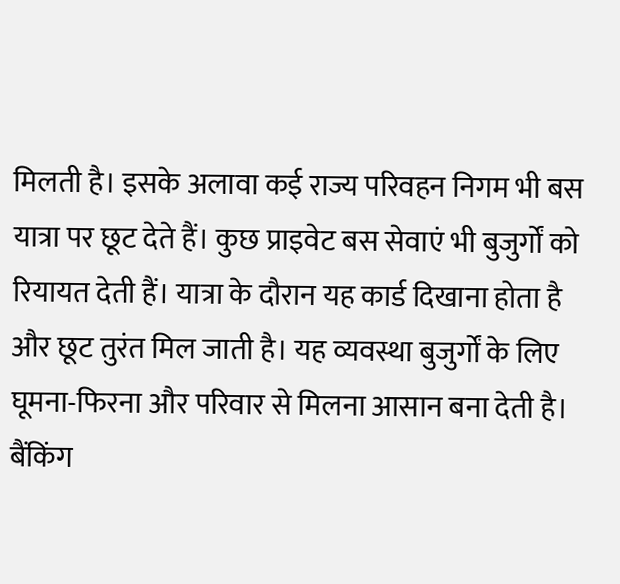मिलती है। इसके अलावा कई राज्य परिवहन निगम भी बस यात्रा पर छूट देते हैं। कुछ प्राइवेट बस सेवाएं भी बुजुर्गों को रियायत देती हैं। यात्रा के दौरान यह कार्ड दिखाना होता है और छूट तुरंत मिल जाती है। यह व्यवस्था बुजुर्गों के लिए घूमना-फिरना और परिवार से मिलना आसान बना देती है।
बैंकिंग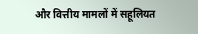और वित्तीय मामलों में सहूलियत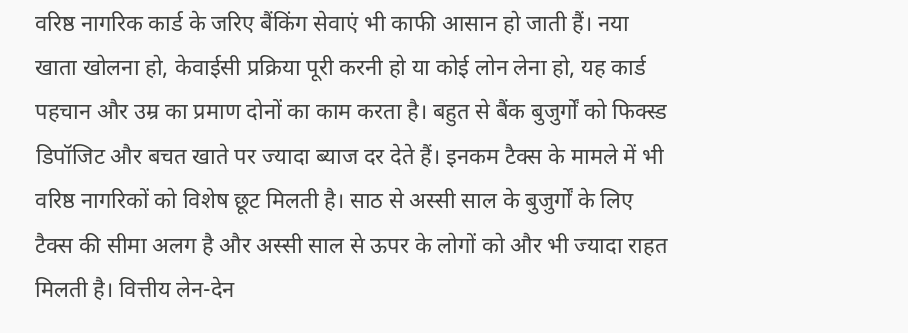वरिष्ठ नागरिक कार्ड के जरिए बैंकिंग सेवाएं भी काफी आसान हो जाती हैं। नया खाता खोलना हो, केवाईसी प्रक्रिया पूरी करनी हो या कोई लोन लेना हो, यह कार्ड पहचान और उम्र का प्रमाण दोनों का काम करता है। बहुत से बैंक बुजुर्गों को फिक्स्ड डिपॉजिट और बचत खाते पर ज्यादा ब्याज दर देते हैं। इनकम टैक्स के मामले में भी वरिष्ठ नागरिकों को विशेष छूट मिलती है। साठ से अस्सी साल के बुजुर्गों के लिए टैक्स की सीमा अलग है और अस्सी साल से ऊपर के लोगों को और भी ज्यादा राहत मिलती है। वित्तीय लेन-देन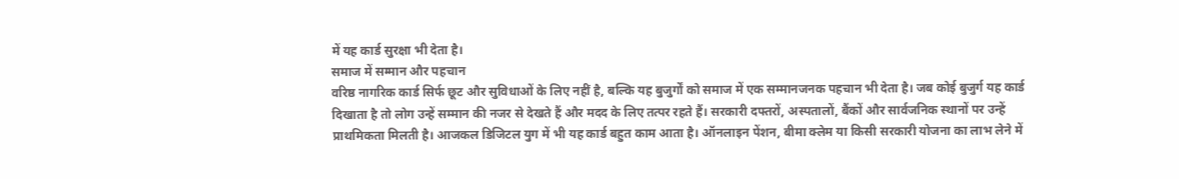में यह कार्ड सुरक्षा भी देता है।
समाज में सम्मान और पहचान
वरिष्ठ नागरिक कार्ड सिर्फ छूट और सुविधाओं के लिए नहीं है, बल्कि यह बुजुर्गों को समाज में एक सम्मानजनक पहचान भी देता है। जब कोई बुजुर्ग यह कार्ड दिखाता है तो लोग उन्हें सम्मान की नजर से देखते हैं और मदद के लिए तत्पर रहते हैं। सरकारी दफ्तरों, अस्पतालों, बैंकों और सार्वजनिक स्थानों पर उन्हें प्राथमिकता मिलती है। आजकल डिजिटल युग में भी यह कार्ड बहुत काम आता है। ऑनलाइन पेंशन, बीमा क्लेम या किसी सरकारी योजना का लाभ लेने में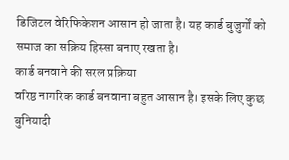डिजिटल वेरिफिकेशन आसान हो जाता है। यह कार्ड बुजुर्गों को समाज का सक्रिय हिस्सा बनाए रखता है।
कार्ड बनवाने की सरल प्रक्रिया
वरिष्ठ नागरिक कार्ड बनवाना बहुत आसान है। इसके लिए कुछ बुनियादी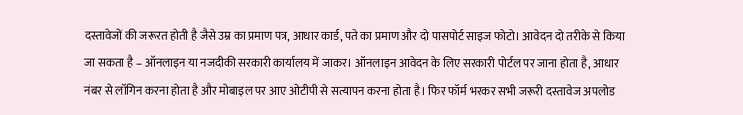दस्तावेजों की जरूरत होती है जैसे उम्र का प्रमाण पत्र, आधार कार्ड, पते का प्रमाण और दो पासपोर्ट साइज फोटो। आवेदन दो तरीके से किया जा सकता है – ऑनलाइन या नजदीकी सरकारी कार्यालय में जाकर। ऑनलाइन आवेदन के लिए सरकारी पोर्टल पर जाना होता है, आधार नंबर से लॉगिन करना होता है और मोबाइल पर आए ओटीपी से सत्यापन करना होता है। फिर फॉर्म भरकर सभी जरूरी दस्तावेज अपलोड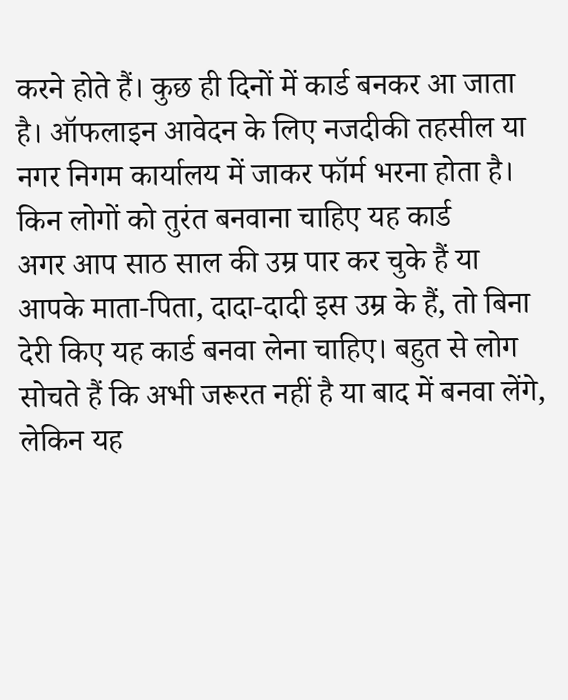करने होते हैं। कुछ ही दिनों में कार्ड बनकर आ जाता है। ऑफलाइन आवेदन के लिए नजदीकी तहसील या नगर निगम कार्यालय में जाकर फॉर्म भरना होता है।
किन लोगों को तुरंत बनवाना चाहिए यह कार्ड
अगर आप साठ साल की उम्र पार कर चुके हैं या आपके माता-पिता, दादा-दादी इस उम्र के हैं, तो बिना देरी किए यह कार्ड बनवा लेना चाहिए। बहुत से लोग सोचते हैं कि अभी जरूरत नहीं है या बाद में बनवा लेंगे, लेकिन यह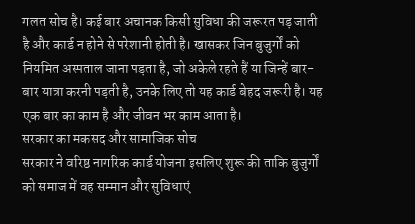गलत सोच है। कई बार अचानक किसी सुविधा की जरूरत पड़ जाती है और कार्ड न होने से परेशानी होती है। खासकर जिन बुजुर्गों को नियमित अस्पताल जाना पड़ता है, जो अकेले रहते हैं या जिन्हें बार-बार यात्रा करनी पड़ती है, उनके लिए तो यह कार्ड बेहद जरूरी है। यह एक बार का काम है और जीवन भर काम आता है।
सरकार का मकसद और सामाजिक सोच
सरकार ने वरिष्ठ नागरिक कार्ड योजना इसलिए शुरू की ताकि बुजुर्गों को समाज में वह सम्मान और सुविधाएं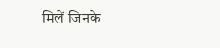मिलें जिनके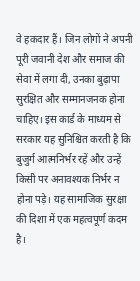वे हकदार हैं। जिन लोगों ने अपनी पूरी जवानी देश और समाज की सेवा में लगा दी, उनका बुढ़ापा सुरक्षित और सम्मानजनक होना चाहिए। इस कार्ड के माध्यम से सरकार यह सुनिश्चित करती है कि बुजुर्ग आत्मनिर्भर रहें और उन्हें किसी पर अनावश्यक निर्भर न होना पड़े। यह सामाजिक सुरक्षा की दिशा में एक महत्वपूर्ण कदम है।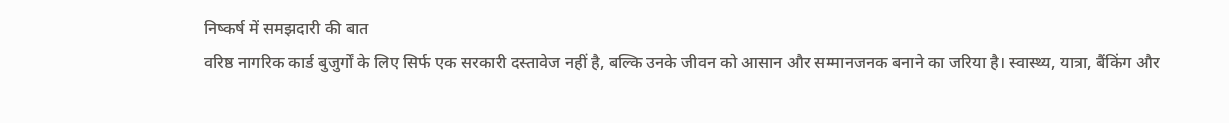निष्कर्ष में समझदारी की बात
वरिष्ठ नागरिक कार्ड बुजुर्गों के लिए सिर्फ एक सरकारी दस्तावेज नहीं है, बल्कि उनके जीवन को आसान और सम्मानजनक बनाने का जरिया है। स्वास्थ्य, यात्रा, बैंकिंग और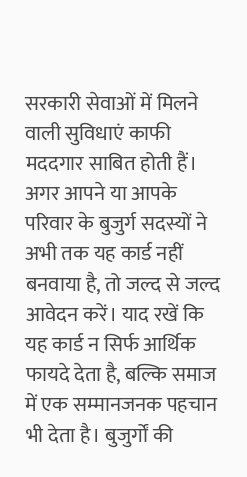सरकारी सेवाओं में मिलने वाली सुविधाएं काफी मददगार साबित होती हैं। अगर आपने या आपके परिवार के बुजुर्ग सदस्यों ने अभी तक यह कार्ड नहीं बनवाया है, तो जल्द से जल्द आवेदन करें। याद रखें कि यह कार्ड न सिर्फ आर्थिक फायदे देता है, बल्कि समाज में एक सम्मानजनक पहचान भी देता है। बुजुर्गों की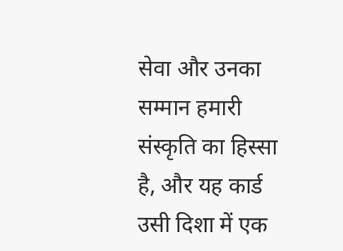सेवा और उनका सम्मान हमारी संस्कृति का हिस्सा है, और यह कार्ड उसी दिशा में एक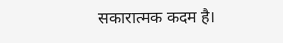सकारात्मक कदम है।